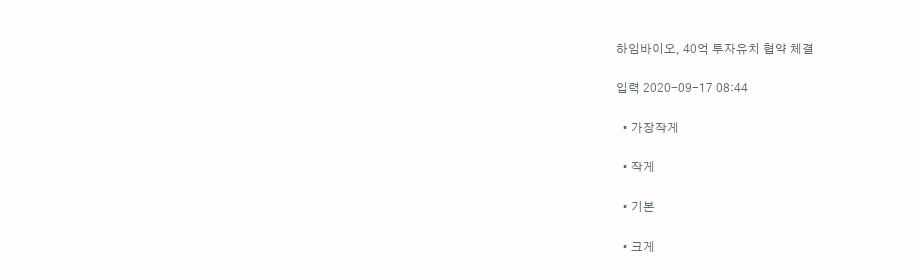하임바이오, 40억 투자유치 협약 체결

입력 2020-09-17 08:44

  • 가장작게

  • 작게

  • 기본

  • 크게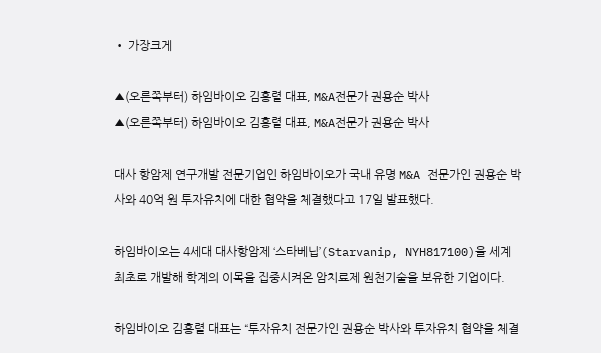• 가장크게

▲(오른쪽부터) 하임바이오 김홍렬 대표, M&A전문가 권용순 박사
▲(오른쪽부터) 하임바이오 김홍렬 대표, M&A전문가 권용순 박사

대사 항암제 연구개발 전문기업인 하임바이오가 국내 유명 M&A 전문가인 권용순 박사와 40억 원 투자유치에 대한 협약을 체결했다고 17일 발표했다.

하임바이오는 4세대 대사항암제 ‘스타베닙’(Starvanip, NYH817100)을 세계 최초로 개발해 학계의 이목을 집중시켜온 암치료제 원천기술을 보유한 기업이다.

하임바이오 김홍렬 대표는 “투자유치 전문가인 권용순 박사와 투자유치 협약을 체결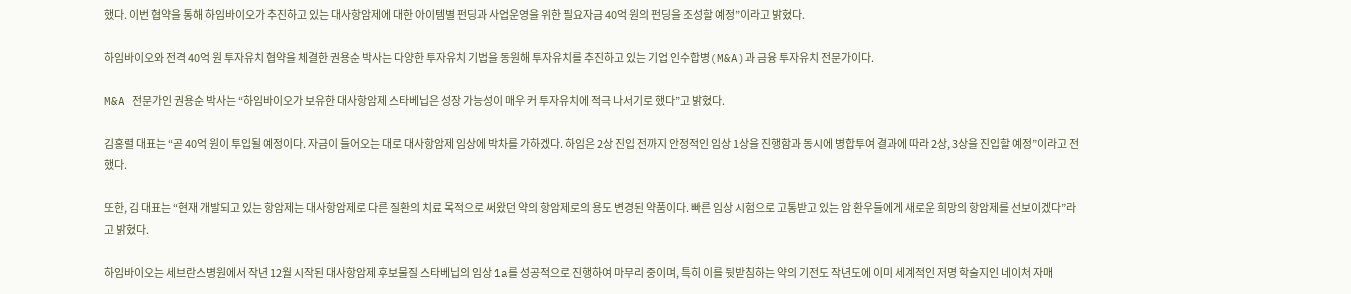했다. 이번 협약을 통해 하임바이오가 추진하고 있는 대사항암제에 대한 아이템별 펀딩과 사업운영을 위한 필요자금 40억 원의 펀딩을 조성할 예정”이라고 밝혔다.

하임바이오와 전격 40억 원 투자유치 협약을 체결한 권용순 박사는 다양한 투자유치 기법을 동원해 투자유치를 추진하고 있는 기업 인수합병(M&A)과 금융 투자유치 전문가이다.

M&A 전문가인 권용순 박사는 “하임바이오가 보유한 대사항암제 스타베닙은 성장 가능성이 매우 커 투자유치에 적극 나서기로 했다”고 밝혔다.

김홍렬 대표는 “곧 40억 원이 투입될 예정이다. 자금이 들어오는 대로 대사항암제 임상에 박차를 가하겠다. 하임은 2상 진입 전까지 안정적인 임상 1상을 진행함과 동시에 병합투여 결과에 따라 2상, 3상을 진입할 예정”이라고 전했다.

또한, 김 대표는 “현재 개발되고 있는 항암제는 대사항암제로 다른 질환의 치료 목적으로 써왔던 약의 항암제로의 용도 변경된 약품이다. 빠른 임상 시험으로 고통받고 있는 암 환우들에게 새로운 희망의 항암제를 선보이겠다”라고 밝혔다.

하임바이오는 세브란스병원에서 작년 12월 시작된 대사항암제 후보물질 스타베닙의 임상 1a를 성공적으로 진행하여 마무리 중이며, 특히 이를 뒷받침하는 약의 기전도 작년도에 이미 세계적인 저명 학술지인 네이처 자매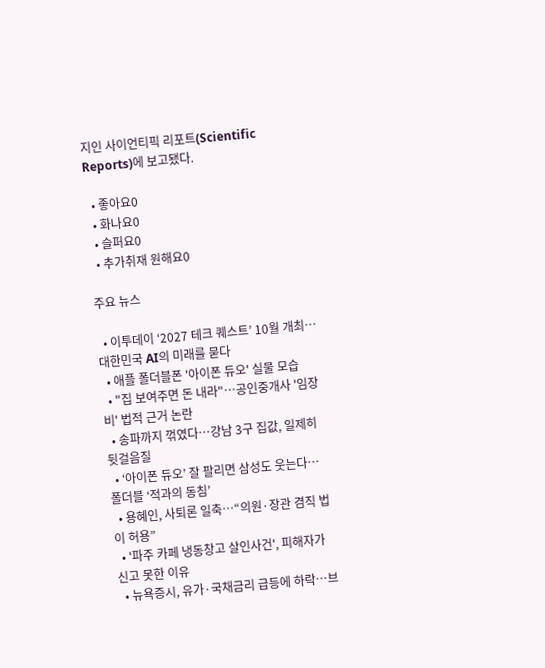지인 사이언티픽 리포트(Scientific Reports)에 보고됐다.

  • 좋아요0
  • 화나요0
  • 슬퍼요0
  • 추가취재 원해요0

주요 뉴스

  • 이투데이 ‘2027 테크 퀘스트’ 10월 개최⋯대한민국 AI의 미래를 묻다
  • 애플 폴더블폰 '아이폰 듀오' 실물 모습
  • "집 보여주면 돈 내라"⋯공인중개사 '임장비' 법적 근거 논란
  • 송파까지 꺾였다…강남 3구 집값, 일제히 뒷걸음질
  • ‘아이폰 듀오’ 잘 팔리면 삼성도 웃는다⋯폴더블 ‘적과의 동침’
  • 용혜인, 사퇴론 일축…“의원·장관 겸직 법이 허용”
  • '파주 카페 냉동창고 살인사건', 피해자가 신고 못한 이유
  • 뉴욕증시, 유가·국채금리 급등에 하락…브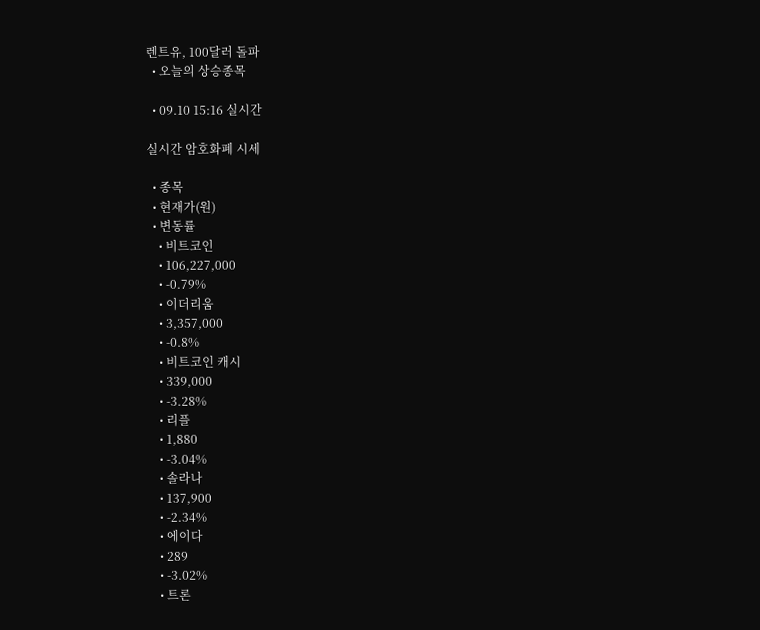렌트유, 100달러 돌파
  • 오늘의 상승종목

  • 09.10 15:16 실시간

실시간 암호화폐 시세

  • 종목
  • 현재가(원)
  • 변동률
    • 비트코인
    • 106,227,000
    • -0.79%
    • 이더리움
    • 3,357,000
    • -0.8%
    • 비트코인 캐시
    • 339,000
    • -3.28%
    • 리플
    • 1,880
    • -3.04%
    • 솔라나
    • 137,900
    • -2.34%
    • 에이다
    • 289
    • -3.02%
    • 트론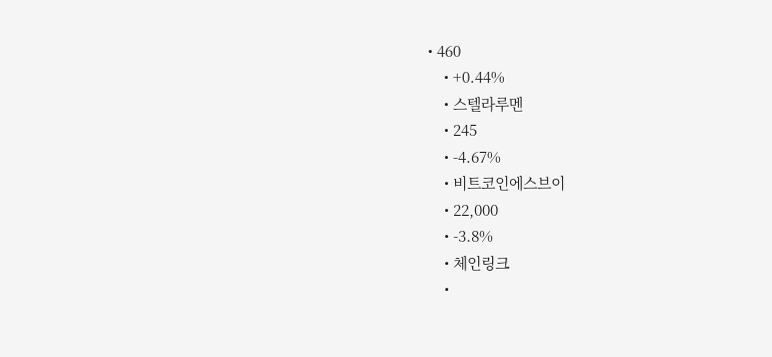• 460
    • +0.44%
    • 스텔라루멘
    • 245
    • -4.67%
    • 비트코인에스브이
    • 22,000
    • -3.8%
    • 체인링크
    •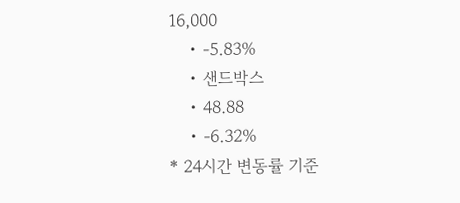16,000
    • -5.83%
    • 샌드박스
    • 48.88
    • -6.32%
* 24시간 변동률 기준